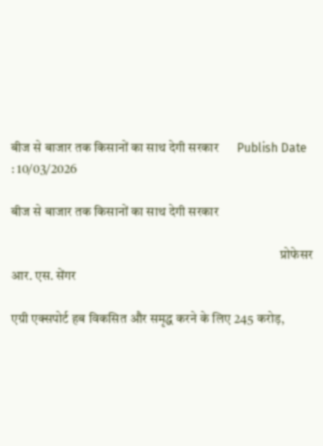बीज से बाजार तक किसानों का साथ देगी सरकार      Publish Date : 10/03/2026

बीज से बाजार तक किसानों का साथ देगी सरकार

                                                                                                      प्रोफेसर आर. एस. सेंगर

एग्री एक्सपोर्ट हब विकसित और समृद्ध करने के लिए 245 करोड़,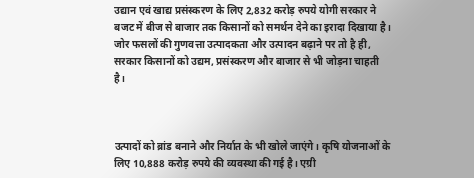उद्यान एवं खाद्य प्रसंस्करण के लिए 2,832 करोड़ रुपये योगी सरकार ने बजट में बीज से बाजार तक किसानों को समर्थन देने का इरादा दिखाया है। जोर फसलों की गुणवत्ता उत्पादकता और उत्पादन बढ़ाने पर तो है ही, सरकार किसानों को उद्यम, प्रसंस्करण और बाजार से भी जोड़ना चाहती है।



उत्पादों को ब्रांड बनाने और निर्यात के भी खोले जाएंगे। कृषि योजनाओं के लिए 10,888 करोड़ रुपये की व्यवस्था की गई है। एग्री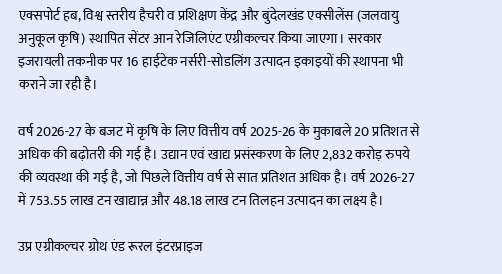एक्सपोर्ट हब, विश्व स्तरीय हैचरी व प्रशिक्षण केंद्र और बुंदेलखंड एक्सीलेंस (जलवायु अनुकूल कृषि) स्थापित सेंटर आन रेजिलिएंट एग्रीकल्चर किया जाएगा। सरकार इजरायली तकनीक पर 16 हाईटेक नर्सरी-सोडलिंग उत्पादन इकाइयों की स्थापना भी कराने जा रही है।

वर्ष 2026-27 के बजट में कृषि के लिए वित्तीय वर्ष 2025-26 के मुकाबले 20 प्रतिशत से अधिक की बढ़ोतरी की गई है। उद्यान एवं खाद्य प्रसंस्करण के लिए 2,832 करोड़ रुपये की व्यवस्था की गई है, जो पिछले वित्तीय वर्ष से सात प्रतिशत अधिक है। वर्ष 2026-27 में 753.55 लाख टन खाद्यान्न और 48.18 लाख टन तिलहन उत्पादन का लक्ष्य है।

उप्र एग्रीकल्चर ग्रोथ एंड रूरल इंटरप्राइज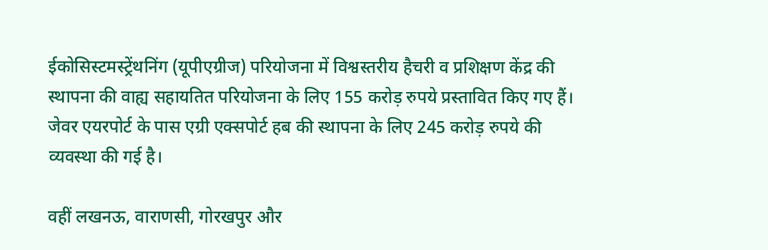ईकोसिस्टमस्ट्रेंथनिंग (यूपीएग्रीज) परियोजना में विश्वस्तरीय हैचरी व प्रशिक्षण केंद्र की स्थापना की वाह्य सहायतित परियोजना के लिए 155 करोड़ रुपये प्रस्तावित किए गए हैं। जेवर एयरपोर्ट के पास एग्री एक्सपोर्ट हब की स्थापना के लिए 245 करोड़ रुपये की व्यवस्था की गई है।

वहीं लखनऊ, वाराणसी, गोरखपुर और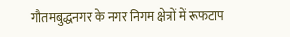गौतमबुद्धनगर के नगर निगम क्षेत्रों में रूफटाप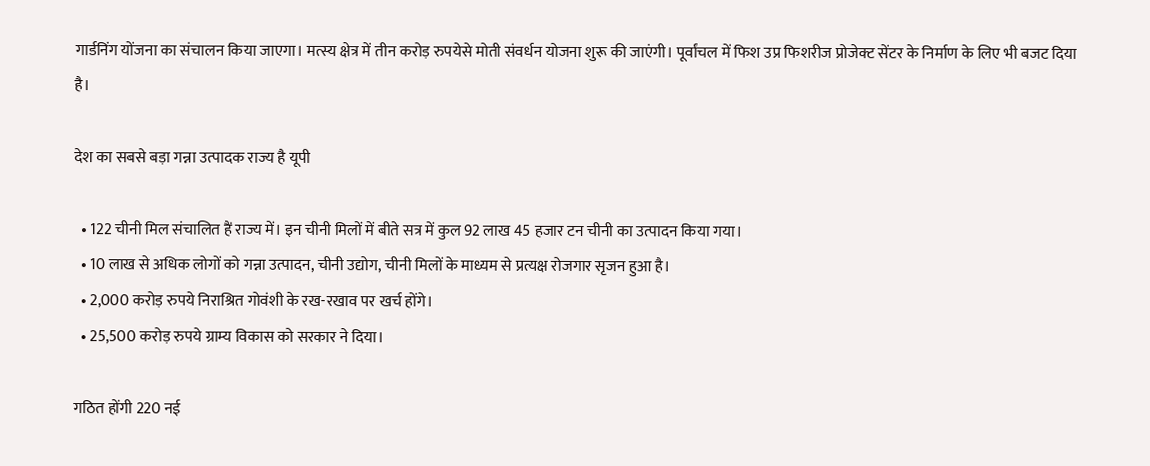गार्डनिंग योंजना का संचालन किया जाएगा। मत्स्य क्षेत्र में तीन करोड़ रुपयेसे मोती संवर्धन योजना शुरू की जाएंगी। पूर्वांचल में फिश उप्र फिशरीज प्रोजेक्ट सेंटर के निर्माण के लिए भी बजट दिया है।

देश का सबसे बड़ा गन्ना उत्पादक राज्य है यूपी

  • 122 चीनी मिल संचालित हैं राज्य में। इन चीनी मिलों में बीते सत्र में कुल 92 लाख 45 हजार टन चीनी का उत्पादन किया गया।
  • 10 लाख से अधिक लोगों को गन्ना उत्पादन, चीनी उद्योग, चीनी मिलों के माध्यम से प्रत्यक्ष रोजगार सृजन हुआ है।
  • 2,000 करोड़ रुपये निराश्रित गोवंशी के रख-रखाव पर खर्च होंगे।
  • 25,500 करोड़ रुपये ग्राम्य विकास को सरकार ने दिया।

गठित होंगी 220 नई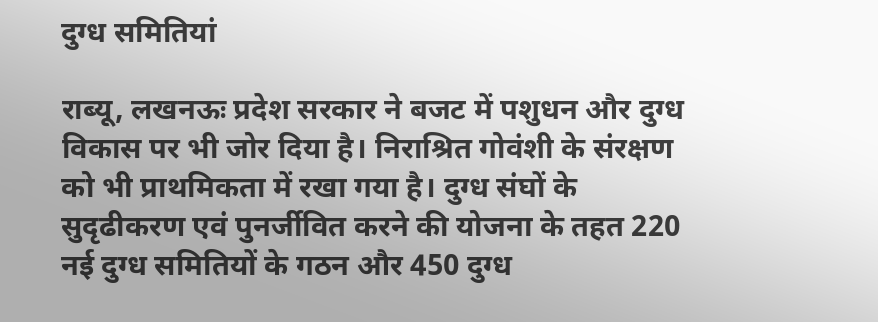दुग्ध समितियां

राब्यू, लखनऊः प्रदेश सरकार ने बजट में पशुधन और दुग्ध विकास पर भी जोर दिया है। निराश्रित गोवंशी के संरक्षण को भी प्राथमिकता में रखा गया है। दुग्ध संघों के सुदृढीकरण एवं पुनर्जीवित करने की योजना के तहत 220 नई दुग्ध समितियों के गठन और 450 दुग्ध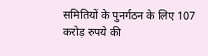समितियों के पुनर्गठन के लिए 107 करोड़ रुपये की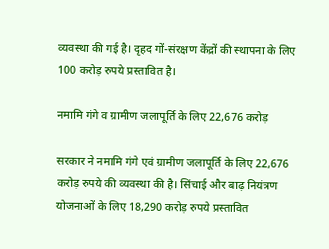व्यवस्था की गई है। दृहद गों-संरक्षण केंद्रों की स्थापना के लिए 100 करोड़ रुपये प्रस्तावित है।

नमामि गंगे व ग्रामीण जलापूर्ति के लिए 22,676 करोड़

सरकार ने नमामि गंगे एवं ग्रामीण जलापूर्ति के लिए 22,676 करोड़ रुपये की व्यवस्था की है। सिंचाई और बाढ़ नियंत्रण योजनाओं के लिए 18,290 करोड़ रुपये प्रस्तावित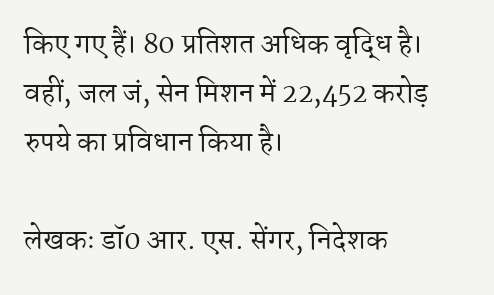किए गए हैं। 80 प्रतिशत अधिक वृद्धि है। वहीं, जल जं, सेन मिशन में 22,452 करोड़ रुपये का प्रविधान किया है।

लेखकः डॉ0 आर. एस. सेंगर, निदेशक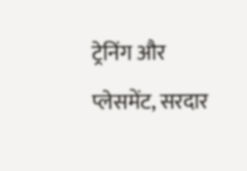ट्रेनिंग और प्लेसमेंट, सरदार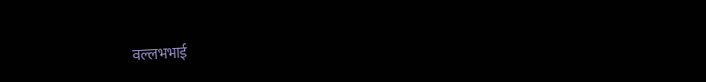वल्लभभाई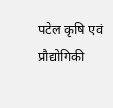पटेल कृषि एवं प्रौद्योगिकी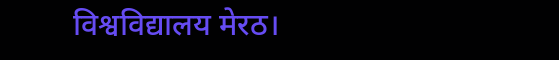विश्वविद्यालय मेरठ।